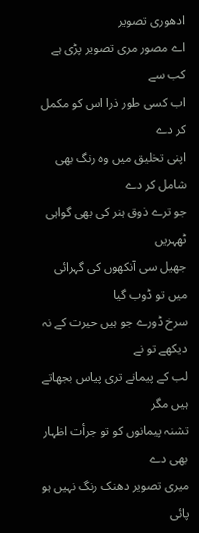ادھوری تصویر
اے مصور مری تصویر پڑی ہے کب سے
اب کسی طور ذرا اس کو مکمل کر دے
اپنی تخلیق میں وہ رنگ بھی شامل کر دے
جو ترے ذوق ہنر کی بھی گواہی ٹھہریں
جھیل سی آنکھوں کی گہرائی میں تو ڈوب گیا
سرخ ڈورے جو ہیں حیرت کے نہ دیکھے تو نے
لب کے پیمانے تری پیاس بجھاتے ہیں مگر
تشنہ پیمانوں کو تو جرأت اظہار بھی دے
میری تصویر دھنک رنگ نہیں ہو پائی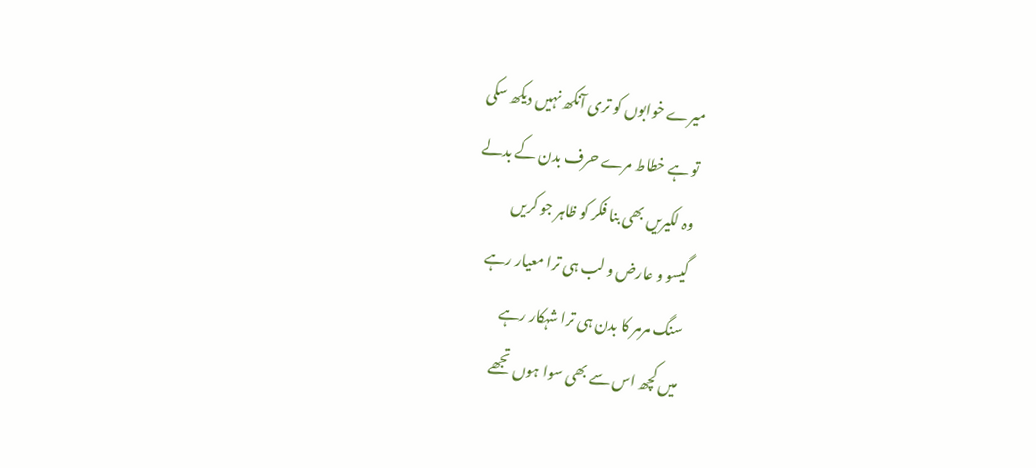میرے خوابوں کو تری آنکھ نہیں دیکھ سکی
تو ہے خطاط مرے حرف بدن کے بدلے
وہ لکیریں بھی بنا فکر کو ظاہر جو کریں
گیسو و عارض و لب ہی ترا معیار رہے
سنگ مرمر کا بدن ہی ترا شہکار رہے
میں کچھ اس سے بھی سوا ہوں تجھے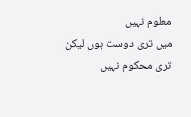معلوم نہیں
میں تری دوست ہوں لیکن تری محکوم نہیں